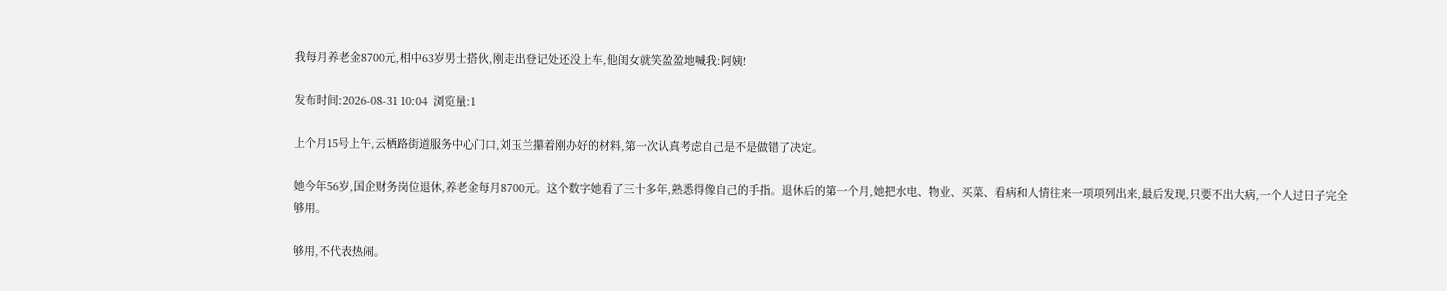我每月养老金8700元,相中63岁男士搭伙,刚走出登记处还没上车,他闺女就笑盈盈地喊我:阿姨!

发布时间:2026-08-31 10:04  浏览量:1

上个月15号上午,云栖路街道服务中心门口,刘玉兰攥着刚办好的材料,第一次认真考虑自己是不是做错了决定。

她今年56岁,国企财务岗位退休,养老金每月8700元。这个数字她看了三十多年,熟悉得像自己的手指。退休后的第一个月,她把水电、物业、买菜、看病和人情往来一项项列出来,最后发现,只要不出大病,一个人过日子完全够用。

够用,不代表热闹。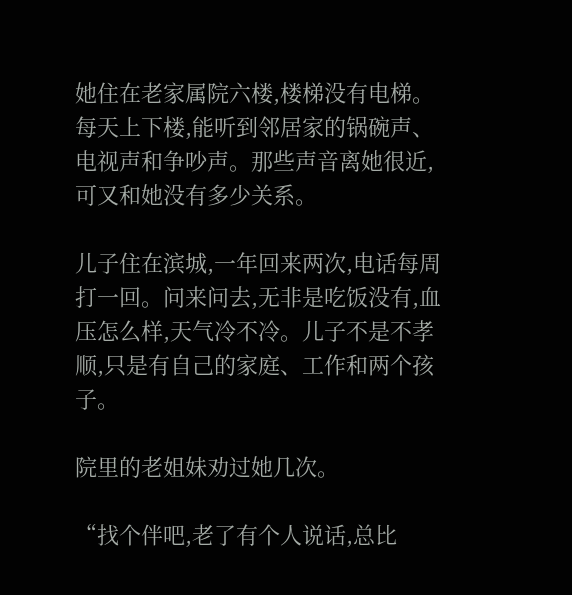她住在老家属院六楼,楼梯没有电梯。每天上下楼,能听到邻居家的锅碗声、电视声和争吵声。那些声音离她很近,可又和她没有多少关系。

儿子住在滨城,一年回来两次,电话每周打一回。问来问去,无非是吃饭没有,血压怎么样,天气冷不冷。儿子不是不孝顺,只是有自己的家庭、工作和两个孩子。

院里的老姐妹劝过她几次。

“找个伴吧,老了有个人说话,总比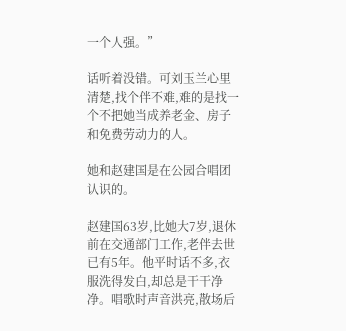一个人强。”

话听着没错。可刘玉兰心里清楚,找个伴不难,难的是找一个不把她当成养老金、房子和免费劳动力的人。

她和赵建国是在公园合唱团认识的。

赵建国63岁,比她大7岁,退休前在交通部门工作,老伴去世已有5年。他平时话不多,衣服洗得发白,却总是干干净净。唱歌时声音洪亮,散场后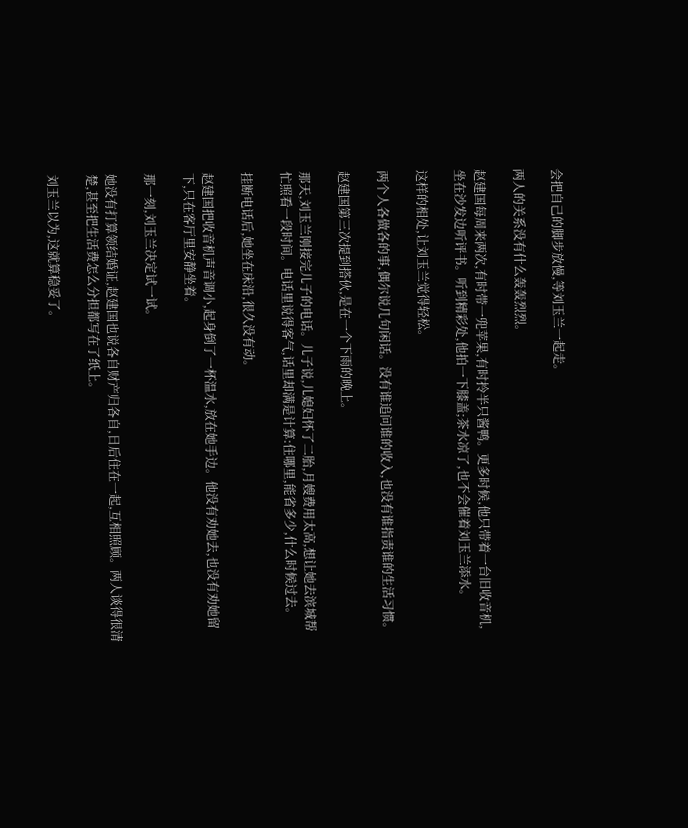会把自己的脚步放慢,等刘玉兰一起走。

两人的关系没有什么轰轰烈烈。

赵建国每周来两次,有时带一兜苹果,有时拎半只酱鸭。更多时候,他只带着一台旧收音机,坐在沙发边听评书。听到精彩处,他拍一下膝盖;茶水凉了,也不会催着刘玉兰添水。

这样的相处,让刘玉兰觉得轻松。

两个人各做各的事,偶尔说几句闲话。没有谁追问谁的收入,也没有谁指责谁的生活习惯。

赵建国第三次提到搭伙,是在一个下雨的晚上。

那天,刘玉兰刚接完儿子的电话。儿子说,儿媳妇怀了二胎,月嫂费用太高,想让她去滨城帮忙照看一段时间。电话里说得客气,话里却满是计算:住哪里,能省多少,什么时候过去。

挂断电话后,她坐在床沿,很久没有动。

赵建国把收音机声音调小,起身倒了一杯温水,放在她手边。他没有劝她去,也没有劝她留下,只在客厅里安静坐着。

那一刻,刘玉兰决定试一试。

她没有打算领结婚证,赵建国也说各自财产归各自,日后住在一起,互相照顾。两人谈得很清楚,甚至把生活费怎么分担都写在了纸上。

刘玉兰以为,这就算稳妥了。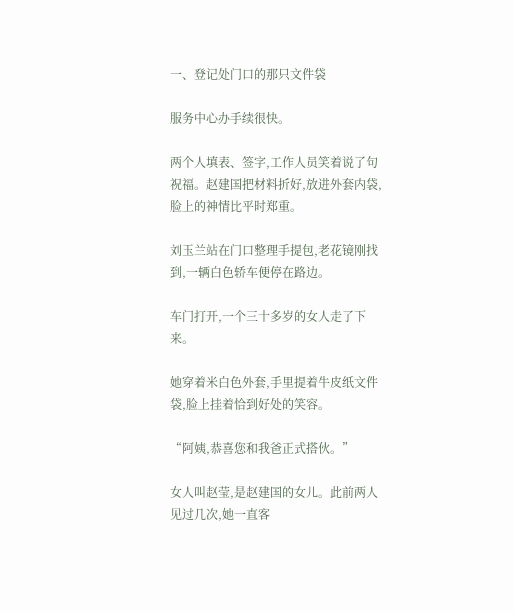一、登记处门口的那只文件袋

服务中心办手续很快。

两个人填表、签字,工作人员笑着说了句祝福。赵建国把材料折好,放进外套内袋,脸上的神情比平时郑重。

刘玉兰站在门口整理手提包,老花镜刚找到,一辆白色轿车便停在路边。

车门打开,一个三十多岁的女人走了下来。

她穿着米白色外套,手里提着牛皮纸文件袋,脸上挂着恰到好处的笑容。

“阿姨,恭喜您和我爸正式搭伙。”

女人叫赵莹,是赵建国的女儿。此前两人见过几次,她一直客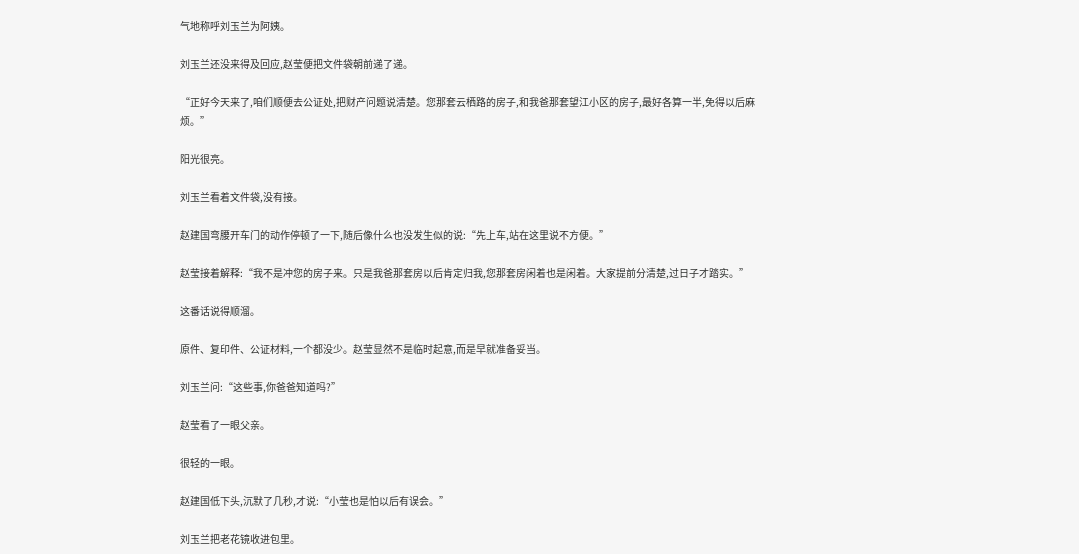气地称呼刘玉兰为阿姨。

刘玉兰还没来得及回应,赵莹便把文件袋朝前递了递。

“正好今天来了,咱们顺便去公证处,把财产问题说清楚。您那套云栖路的房子,和我爸那套望江小区的房子,最好各算一半,免得以后麻烦。”

阳光很亮。

刘玉兰看着文件袋,没有接。

赵建国弯腰开车门的动作停顿了一下,随后像什么也没发生似的说:“先上车,站在这里说不方便。”

赵莹接着解释:“我不是冲您的房子来。只是我爸那套房以后肯定归我,您那套房闲着也是闲着。大家提前分清楚,过日子才踏实。”

这番话说得顺溜。

原件、复印件、公证材料,一个都没少。赵莹显然不是临时起意,而是早就准备妥当。

刘玉兰问:“这些事,你爸爸知道吗?”

赵莹看了一眼父亲。

很轻的一眼。

赵建国低下头,沉默了几秒,才说:“小莹也是怕以后有误会。”

刘玉兰把老花镜收进包里。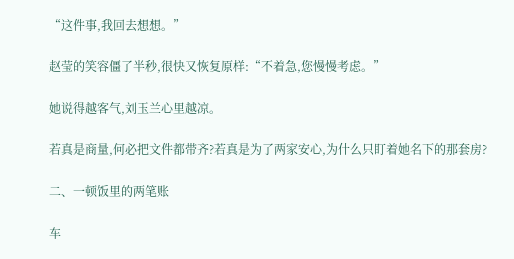“这件事,我回去想想。”

赵莹的笑容僵了半秒,很快又恢复原样:“不着急,您慢慢考虑。”

她说得越客气,刘玉兰心里越凉。

若真是商量,何必把文件都带齐?若真是为了两家安心,为什么只盯着她名下的那套房?

二、一顿饭里的两笔账

车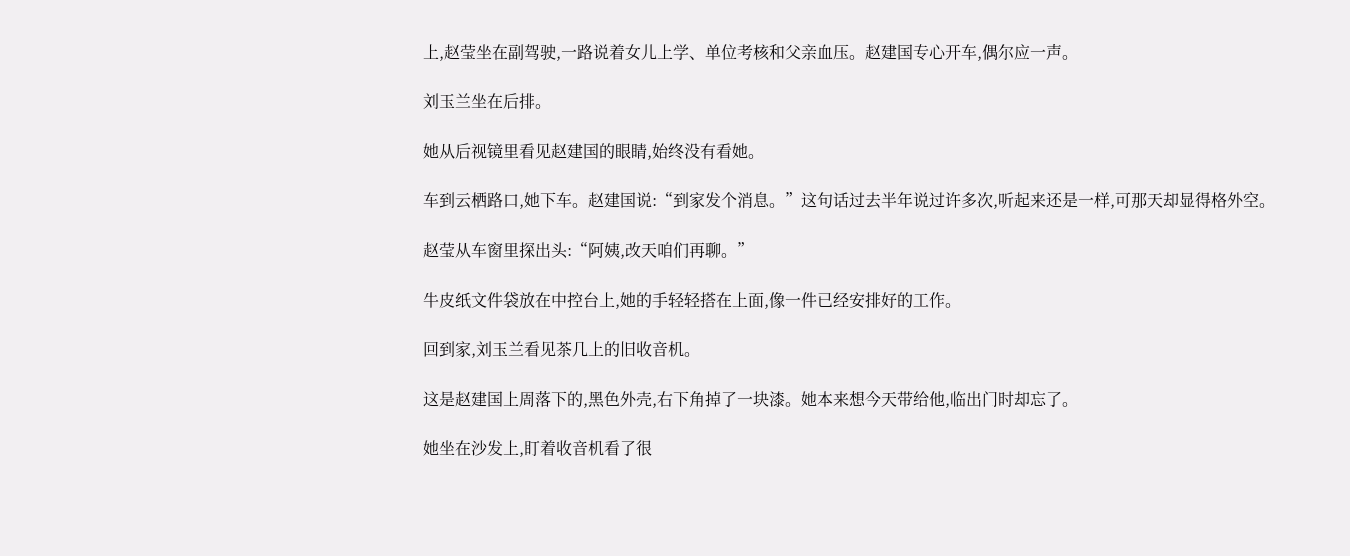上,赵莹坐在副驾驶,一路说着女儿上学、单位考核和父亲血压。赵建国专心开车,偶尔应一声。

刘玉兰坐在后排。

她从后视镜里看见赵建国的眼睛,始终没有看她。

车到云栖路口,她下车。赵建国说:“到家发个消息。”这句话过去半年说过许多次,听起来还是一样,可那天却显得格外空。

赵莹从车窗里探出头:“阿姨,改天咱们再聊。”

牛皮纸文件袋放在中控台上,她的手轻轻搭在上面,像一件已经安排好的工作。

回到家,刘玉兰看见茶几上的旧收音机。

这是赵建国上周落下的,黑色外壳,右下角掉了一块漆。她本来想今天带给他,临出门时却忘了。

她坐在沙发上,盯着收音机看了很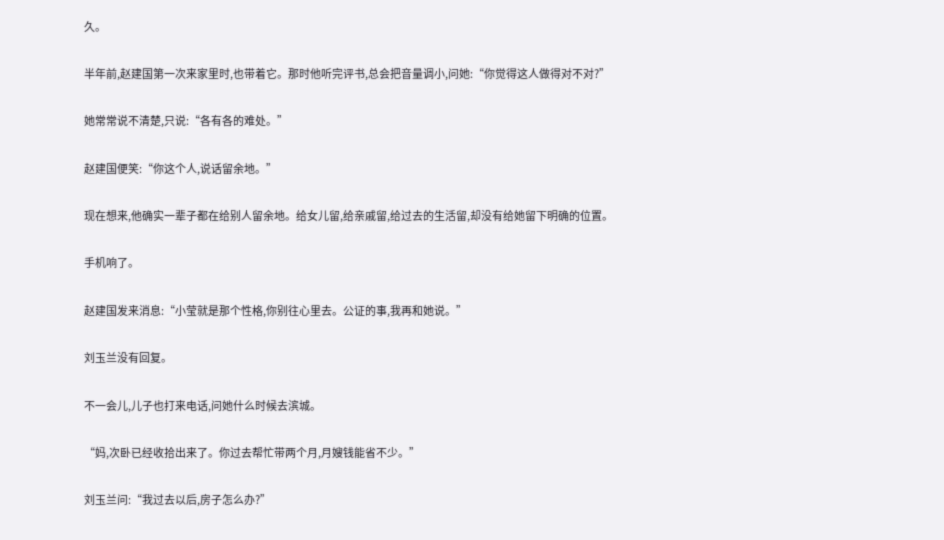久。

半年前,赵建国第一次来家里时,也带着它。那时他听完评书,总会把音量调小,问她:“你觉得这人做得对不对?”

她常常说不清楚,只说:“各有各的难处。”

赵建国便笑:“你这个人,说话留余地。”

现在想来,他确实一辈子都在给别人留余地。给女儿留,给亲戚留,给过去的生活留,却没有给她留下明确的位置。

手机响了。

赵建国发来消息:“小莹就是那个性格,你别往心里去。公证的事,我再和她说。”

刘玉兰没有回复。

不一会儿,儿子也打来电话,问她什么时候去滨城。

“妈,次卧已经收拾出来了。你过去帮忙带两个月,月嫂钱能省不少。”

刘玉兰问:“我过去以后,房子怎么办?”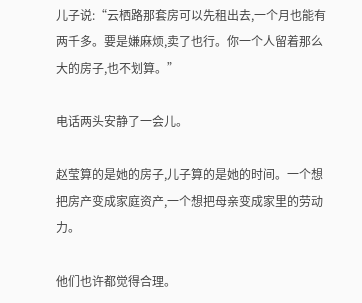儿子说:“云栖路那套房可以先租出去,一个月也能有两千多。要是嫌麻烦,卖了也行。你一个人留着那么大的房子,也不划算。”

电话两头安静了一会儿。

赵莹算的是她的房子,儿子算的是她的时间。一个想把房产变成家庭资产,一个想把母亲变成家里的劳动力。

他们也许都觉得合理。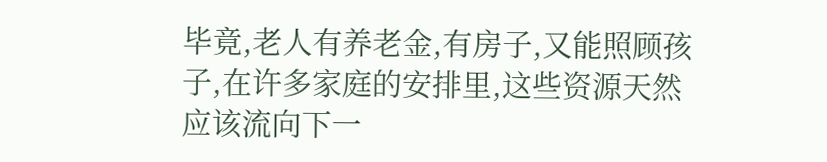毕竟,老人有养老金,有房子,又能照顾孩子,在许多家庭的安排里,这些资源天然应该流向下一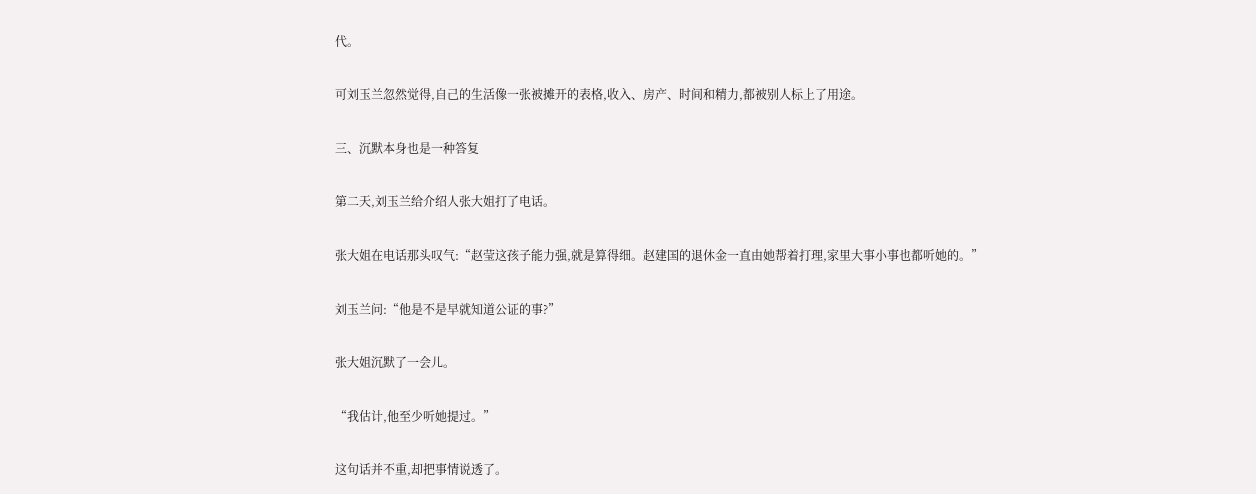代。

可刘玉兰忽然觉得,自己的生活像一张被摊开的表格,收入、房产、时间和精力,都被别人标上了用途。

三、沉默本身也是一种答复

第二天,刘玉兰给介绍人张大姐打了电话。

张大姐在电话那头叹气:“赵莹这孩子能力强,就是算得细。赵建国的退休金一直由她帮着打理,家里大事小事也都听她的。”

刘玉兰问:“他是不是早就知道公证的事?”

张大姐沉默了一会儿。

“我估计,他至少听她提过。”

这句话并不重,却把事情说透了。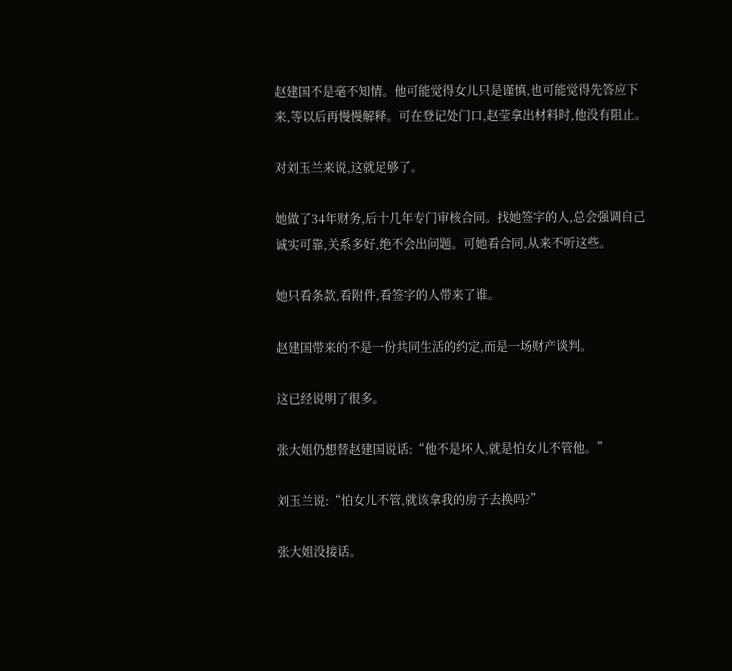赵建国不是毫不知情。他可能觉得女儿只是谨慎,也可能觉得先答应下来,等以后再慢慢解释。可在登记处门口,赵莹拿出材料时,他没有阻止。

对刘玉兰来说,这就足够了。

她做了34年财务,后十几年专门审核合同。找她签字的人,总会强调自己诚实可靠,关系多好,绝不会出问题。可她看合同,从来不听这些。

她只看条款,看附件,看签字的人带来了谁。

赵建国带来的不是一份共同生活的约定,而是一场财产谈判。

这已经说明了很多。

张大姐仍想替赵建国说话:“他不是坏人,就是怕女儿不管他。”

刘玉兰说:“怕女儿不管,就该拿我的房子去换吗?”

张大姐没接话。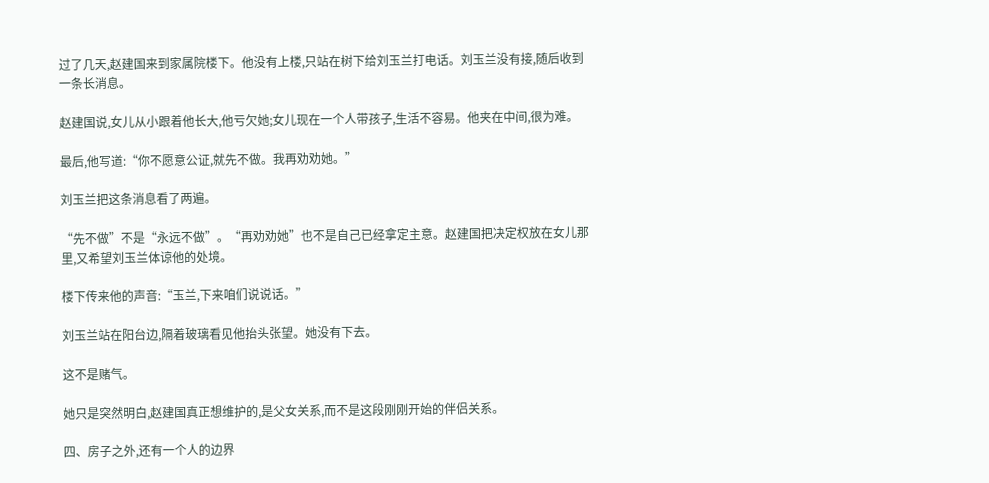过了几天,赵建国来到家属院楼下。他没有上楼,只站在树下给刘玉兰打电话。刘玉兰没有接,随后收到一条长消息。

赵建国说,女儿从小跟着他长大,他亏欠她;女儿现在一个人带孩子,生活不容易。他夹在中间,很为难。

最后,他写道:“你不愿意公证,就先不做。我再劝劝她。”

刘玉兰把这条消息看了两遍。

“先不做”不是“永远不做”。“再劝劝她”也不是自己已经拿定主意。赵建国把决定权放在女儿那里,又希望刘玉兰体谅他的处境。

楼下传来他的声音:“玉兰,下来咱们说说话。”

刘玉兰站在阳台边,隔着玻璃看见他抬头张望。她没有下去。

这不是赌气。

她只是突然明白,赵建国真正想维护的,是父女关系,而不是这段刚刚开始的伴侣关系。

四、房子之外,还有一个人的边界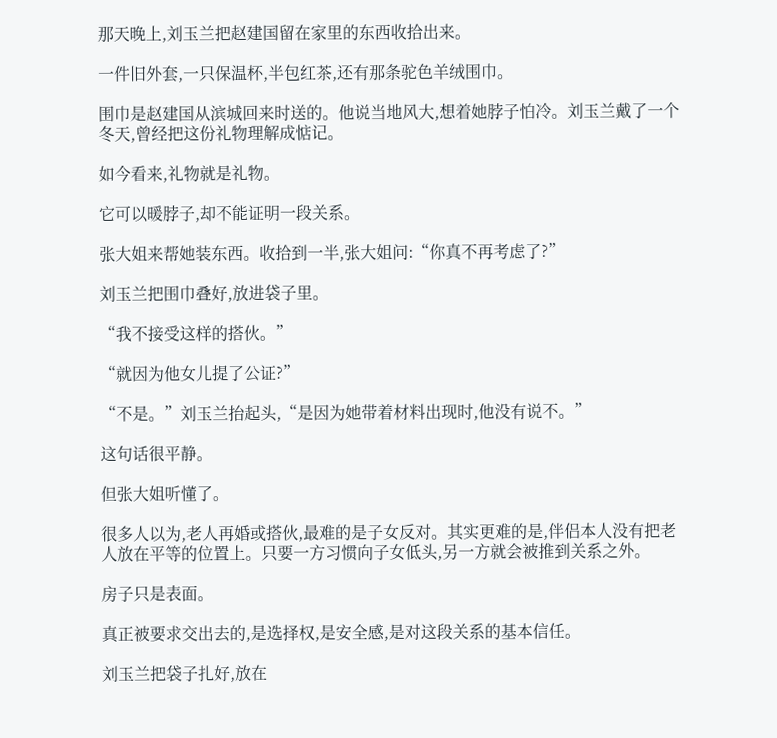那天晚上,刘玉兰把赵建国留在家里的东西收拾出来。

一件旧外套,一只保温杯,半包红茶,还有那条驼色羊绒围巾。

围巾是赵建国从滨城回来时送的。他说当地风大,想着她脖子怕冷。刘玉兰戴了一个冬天,曾经把这份礼物理解成惦记。

如今看来,礼物就是礼物。

它可以暖脖子,却不能证明一段关系。

张大姐来帮她装东西。收拾到一半,张大姐问:“你真不再考虑了?”

刘玉兰把围巾叠好,放进袋子里。

“我不接受这样的搭伙。”

“就因为他女儿提了公证?”

“不是。”刘玉兰抬起头,“是因为她带着材料出现时,他没有说不。”

这句话很平静。

但张大姐听懂了。

很多人以为,老人再婚或搭伙,最难的是子女反对。其实更难的是,伴侣本人没有把老人放在平等的位置上。只要一方习惯向子女低头,另一方就会被推到关系之外。

房子只是表面。

真正被要求交出去的,是选择权,是安全感,是对这段关系的基本信任。

刘玉兰把袋子扎好,放在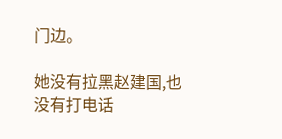门边。

她没有拉黑赵建国,也没有打电话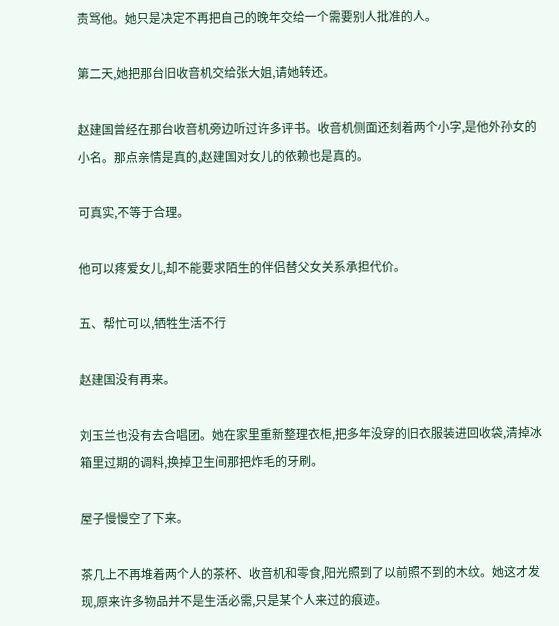责骂他。她只是决定不再把自己的晚年交给一个需要别人批准的人。

第二天,她把那台旧收音机交给张大姐,请她转还。

赵建国曾经在那台收音机旁边听过许多评书。收音机侧面还刻着两个小字,是他外孙女的小名。那点亲情是真的,赵建国对女儿的依赖也是真的。

可真实,不等于合理。

他可以疼爱女儿,却不能要求陌生的伴侣替父女关系承担代价。

五、帮忙可以,牺牲生活不行

赵建国没有再来。

刘玉兰也没有去合唱团。她在家里重新整理衣柜,把多年没穿的旧衣服装进回收袋,清掉冰箱里过期的调料,换掉卫生间那把炸毛的牙刷。

屋子慢慢空了下来。

茶几上不再堆着两个人的茶杯、收音机和零食,阳光照到了以前照不到的木纹。她这才发现,原来许多物品并不是生活必需,只是某个人来过的痕迹。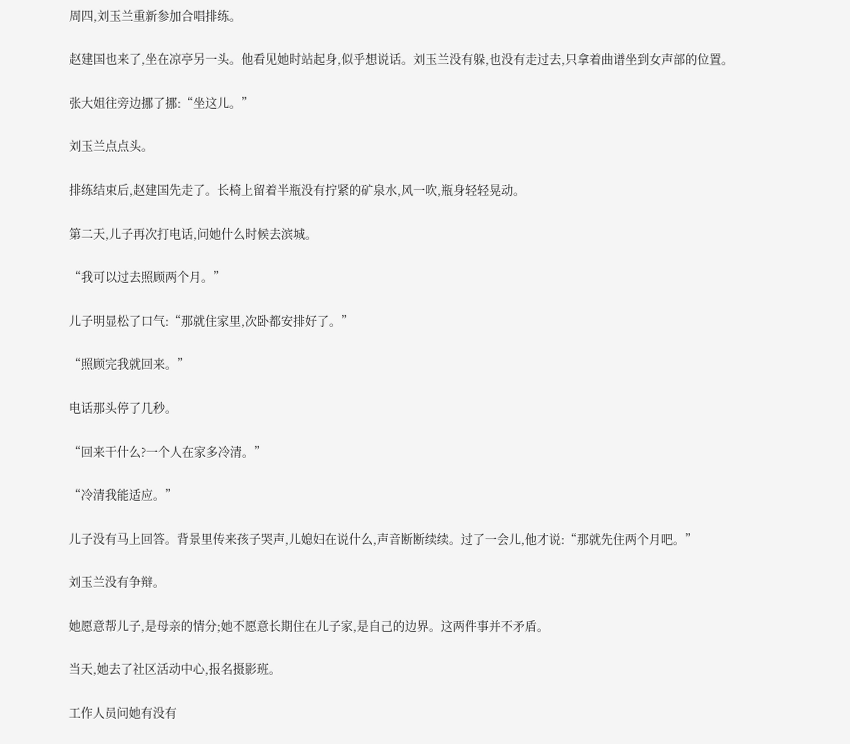周四,刘玉兰重新参加合唱排练。

赵建国也来了,坐在凉亭另一头。他看见她时站起身,似乎想说话。刘玉兰没有躲,也没有走过去,只拿着曲谱坐到女声部的位置。

张大姐往旁边挪了挪:“坐这儿。”

刘玉兰点点头。

排练结束后,赵建国先走了。长椅上留着半瓶没有拧紧的矿泉水,风一吹,瓶身轻轻晃动。

第二天,儿子再次打电话,问她什么时候去滨城。

“我可以过去照顾两个月。”

儿子明显松了口气:“那就住家里,次卧都安排好了。”

“照顾完我就回来。”

电话那头停了几秒。

“回来干什么?一个人在家多冷清。”

“冷清我能适应。”

儿子没有马上回答。背景里传来孩子哭声,儿媳妇在说什么,声音断断续续。过了一会儿,他才说:“那就先住两个月吧。”

刘玉兰没有争辩。

她愿意帮儿子,是母亲的情分;她不愿意长期住在儿子家,是自己的边界。这两件事并不矛盾。

当天,她去了社区活动中心,报名摄影班。

工作人员问她有没有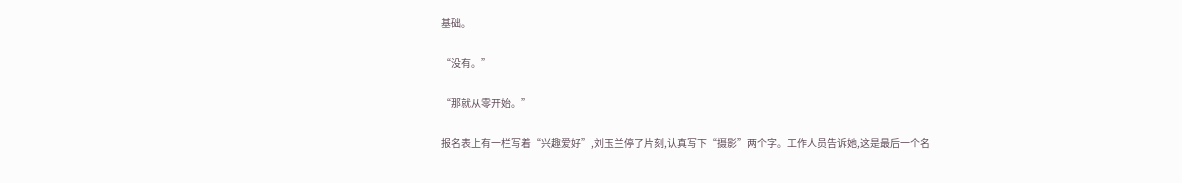基础。

“没有。”

“那就从零开始。”

报名表上有一栏写着“兴趣爱好”,刘玉兰停了片刻,认真写下“摄影”两个字。工作人员告诉她,这是最后一个名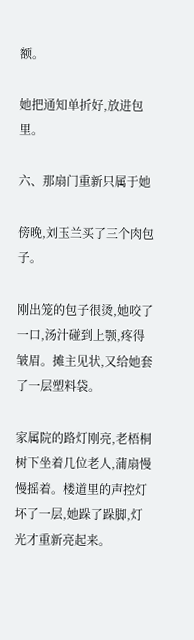额。

她把通知单折好,放进包里。

六、那扇门重新只属于她

傍晚,刘玉兰买了三个肉包子。

刚出笼的包子很烫,她咬了一口,汤汁碰到上颚,疼得皱眉。摊主见状,又给她套了一层塑料袋。

家属院的路灯刚亮,老梧桐树下坐着几位老人,蒲扇慢慢摇着。楼道里的声控灯坏了一层,她跺了跺脚,灯光才重新亮起来。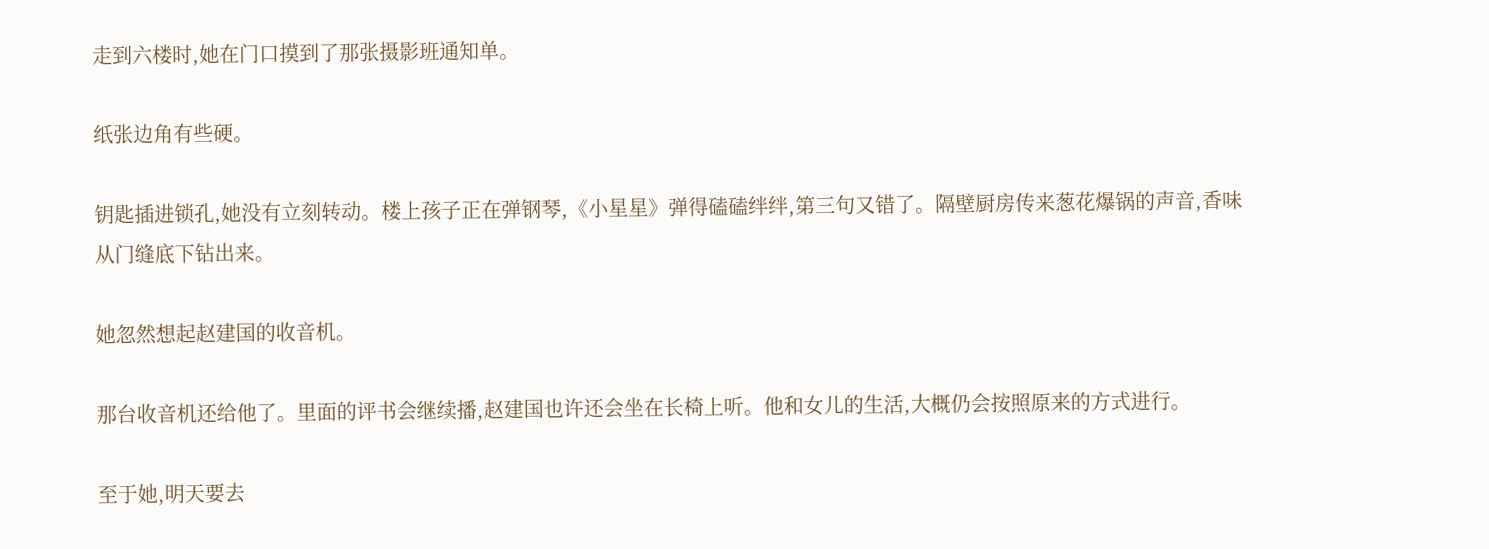走到六楼时,她在门口摸到了那张摄影班通知单。

纸张边角有些硬。

钥匙插进锁孔,她没有立刻转动。楼上孩子正在弹钢琴,《小星星》弹得磕磕绊绊,第三句又错了。隔壁厨房传来葱花爆锅的声音,香味从门缝底下钻出来。

她忽然想起赵建国的收音机。

那台收音机还给他了。里面的评书会继续播,赵建国也许还会坐在长椅上听。他和女儿的生活,大概仍会按照原来的方式进行。

至于她,明天要去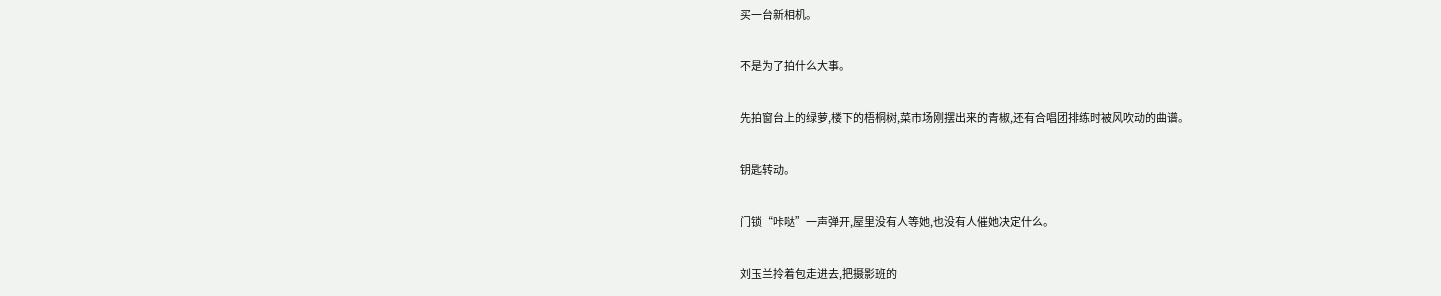买一台新相机。

不是为了拍什么大事。

先拍窗台上的绿萝,楼下的梧桐树,菜市场刚摆出来的青椒,还有合唱团排练时被风吹动的曲谱。

钥匙转动。

门锁“咔哒”一声弹开,屋里没有人等她,也没有人催她决定什么。

刘玉兰拎着包走进去,把摄影班的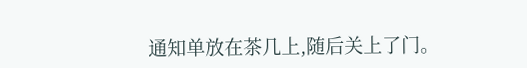通知单放在茶几上,随后关上了门。